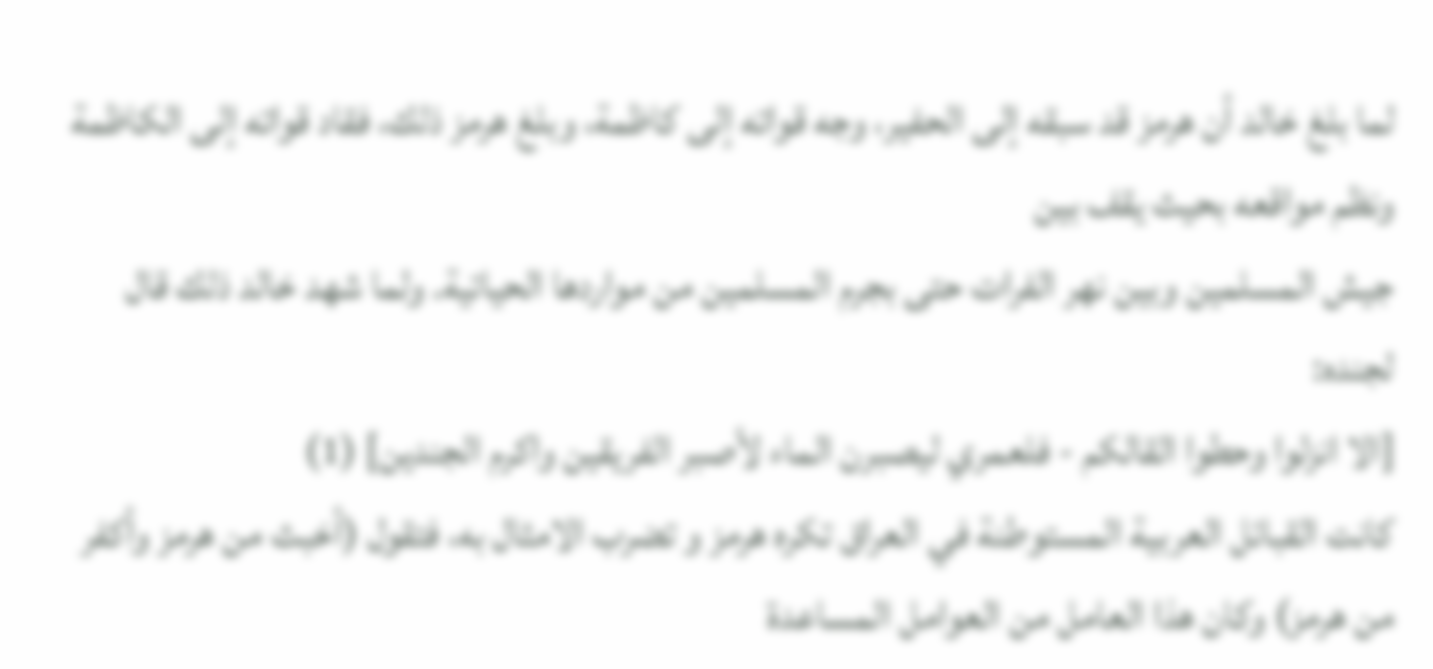لما بلغ خالد أن هرمز قد سبقه إلى الحفير، وجه قواته إلى كاظمة، وبلغ هرمز ذلك، فقاد قواته إلى الكاظمة ونظم مواقعه بحيث يقف بين
جيش المسلمين وبين نهر الفرات حتى بجرم المسلمين من مواردها الحياتية. ولما شهد خالد ذلك قال لجنده:
[الا انزلوا وحطوا القالكم - فلعمري ليصبرن الماء لأصبر الفريقين واكرم الجندين] (1)
كانت القبائل العربية المستوطنة في العراق تكره هرمز و تضرب الامثال به، فتقول (أخبث من هرمز وأكفر من هرمز) وكان هذا العامل من العوامل المساعدة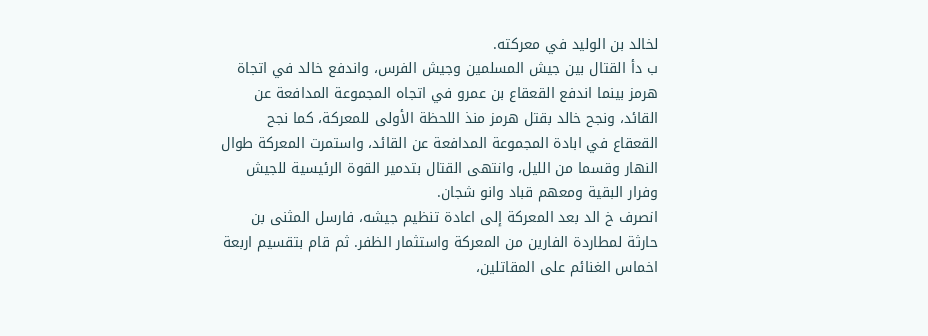لخالد بن الوليد في معركته.
ب دأ القتال بين جيش المسلمين وجيش الفرس، واندفع خالد في اتجاة هرمز بينما اندفع القعقاع بن عمرو في اتجاه المجموعة المدافعة عن القائد، ونجح خالد بقتل هرمز منذ اللحظة الأولى للمعركة، كما نجح القعقاع في ابادة المجموعة المدافعة عن القائد، واستمرت المعركة طوال النهار وقسما من الليل، وانتهى القتال بتدمير القوة الرئيسية للجيش وفرار البقية ومعهم قباد وانو شجان.
انصرف خ الد بعد المعركة إلى اعادة تنظيم جيشه، فارسل المثنى بن حارثة لمطاردة الفارين من المعركة واستثمار الظفر. ثم قام بتقسيم اربعة اخماس الغنائم على المقاتلين،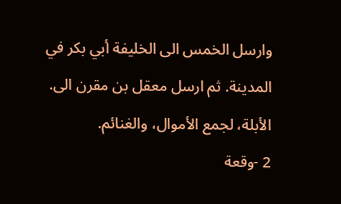وارسل الخمس الى الخليفة أبي بكر في المدينة. ثم ارسل معقل بن مقرن الى. الأبلة، لجمع الأموال، والغنائم.
2 -وقعة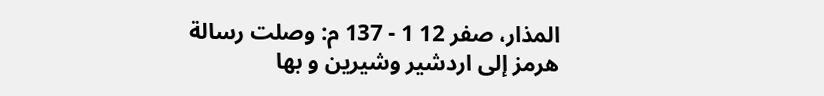المذار، صفر 12 1 - 137 م: وصلت رسالة هرمز إلى اردشير وشيرين و بها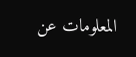المعلومات عن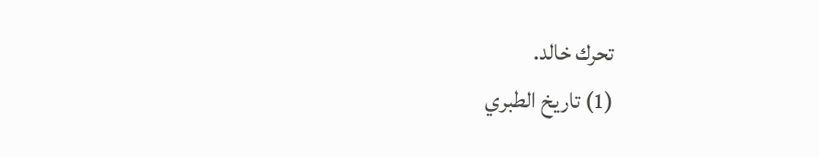تحرك خالد.
(1) تاريخ الطبري